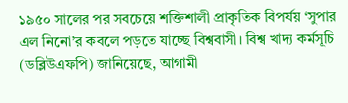১৯৫০ সালের পর সবচেয়ে শক্তিশালী প্রাকৃতিক বিপর্যয় ‘সুপার এল নিনো’র কবলে পড়তে যাচ্ছে বিশ্ববাসী। বিশ্ব খাদ্য কর্মসূচি (ডব্লিউএফপি) জানিয়েছে, আগামী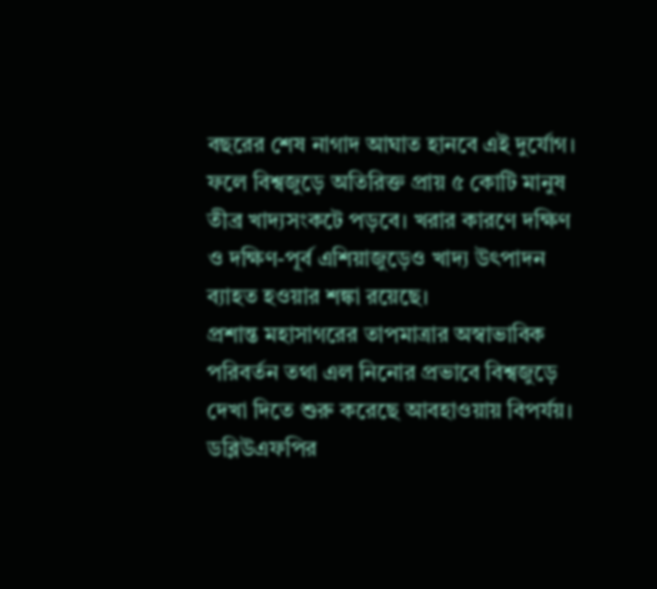বছরের শেষ নাগাদ আঘাত হানবে এই দুর্যোগ। ফলে বিশ্বজুড়ে অতিরিক্ত প্রায় ৫ কোটি মানুষ তীব্র খাদ্যসংকটে পড়বে। খরার কারণে দক্ষিণ ও দক্ষিণ-পূর্ব এশিয়াজুড়েও খাদ্য উৎপাদন ব্যাহত হওয়ার শঙ্কা রয়েছে।
প্রশান্ত মহাসাগরের তাপমাত্রার অস্বাভাবিক পরিবর্তন তথা এল নিনোর প্রভাবে বিশ্বজুড়ে দেখা দিতে শুরু করেছে আবহাওয়ায় বিপর্যয়। ডব্লিউএফপির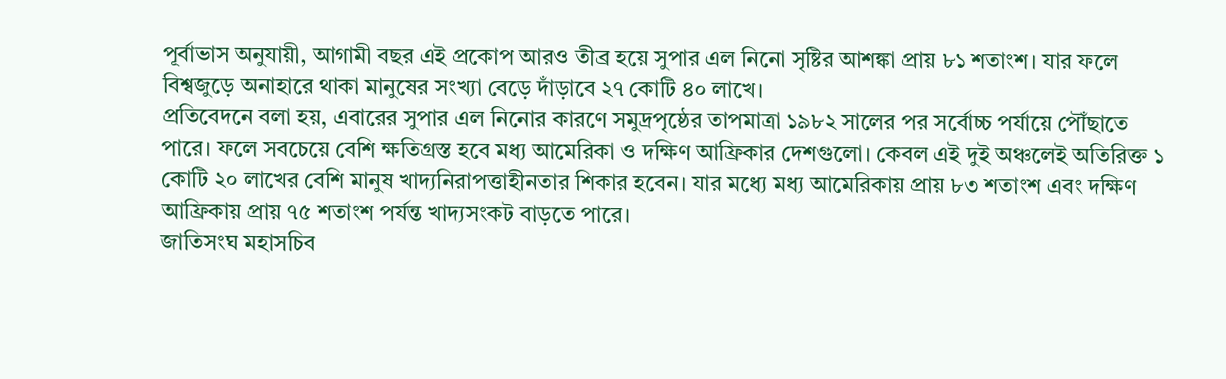পূর্বাভাস অনুযায়ী, আগামী বছর এই প্রকোপ আরও তীব্র হয়ে সুপার এল নিনো সৃষ্টির আশঙ্কা প্রায় ৮১ শতাংশ। যার ফলে বিশ্বজুড়ে অনাহারে থাকা মানুষের সংখ্যা বেড়ে দাঁড়াবে ২৭ কোটি ৪০ লাখে।
প্রতিবেদনে বলা হয়, এবারের সুপার এল নিনোর কারণে সমুদ্রপৃষ্ঠের তাপমাত্রা ১৯৮২ সালের পর সর্বোচ্চ পর্যায়ে পৌঁছাতে পারে। ফলে সবচেয়ে বেশি ক্ষতিগ্রস্ত হবে মধ্য আমেরিকা ও দক্ষিণ আফ্রিকার দেশগুলো। কেবল এই দুই অঞ্চলেই অতিরিক্ত ১ কোটি ২০ লাখের বেশি মানুষ খাদ্যনিরাপত্তাহীনতার শিকার হবেন। যার মধ্যে মধ্য আমেরিকায় প্রায় ৮৩ শতাংশ এবং দক্ষিণ আফ্রিকায় প্রায় ৭৫ শতাংশ পর্যন্ত খাদ্যসংকট বাড়তে পারে।
জাতিসংঘ মহাসচিব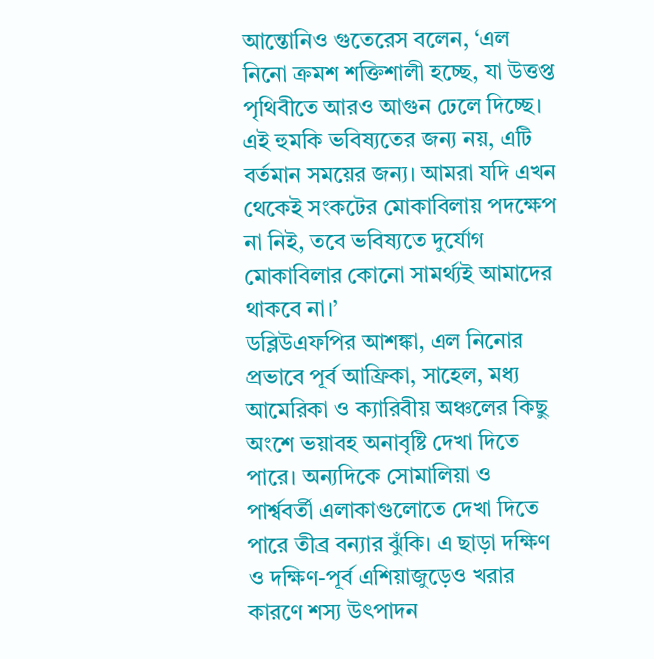আন্তোনিও গুতেরেস বলেন, ‘এল নিনো ক্রমশ শক্তিশালী হচ্ছে, যা উত্তপ্ত পৃথিবীতে আরও আগুন ঢেলে দিচ্ছে। এই হুমকি ভবিষ্যতের জন্য নয়, এটি বর্তমান সময়ের জন্য। আমরা যদি এখন থেকেই সংকটের মোকাবিলায় পদক্ষেপ না নিই, তবে ভবিষ্যতে দুর্যোগ মোকাবিলার কোনো সামর্থ্যই আমাদের থাকবে না।’
ডব্লিউএফপির আশঙ্কা, এল নিনোর প্রভাবে পূর্ব আফ্রিকা, সাহেল, মধ্য আমেরিকা ও ক্যারিবীয় অঞ্চলের কিছু অংশে ভয়াবহ অনাবৃষ্টি দেখা দিতে পারে। অন্যদিকে সোমালিয়া ও পার্শ্ববর্তী এলাকাগুলোতে দেখা দিতে পারে তীব্র বন্যার ঝুঁকি। এ ছাড়া দক্ষিণ ও দক্ষিণ-পূর্ব এশিয়াজুড়েও খরার কারণে শস্য উৎপাদন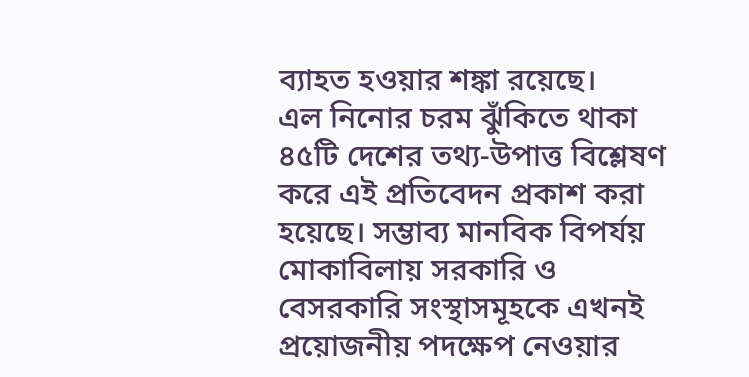ব্যাহত হওয়ার শঙ্কা রয়েছে।
এল নিনোর চরম ঝুঁকিতে থাকা ৪৫টি দেশের তথ্য-উপাত্ত বিশ্লেষণ করে এই প্রতিবেদন প্রকাশ করা হয়েছে। সম্ভাব্য মানবিক বিপর্যয় মোকাবিলায় সরকারি ও বেসরকারি সংস্থাসমূহকে এখনই প্রয়োজনীয় পদক্ষেপ নেওয়ার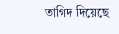তাগিদ দিয়েছে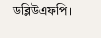ডব্লিউএফপি।